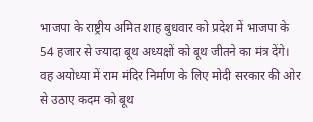भाजपा के राष्ट्रीय अमित शाह बुधवार को प्रदेश में भाजपा के 54 हजार से ज्यादा बूथ अध्यक्षों को बूथ जीतने का मंत्र देंगे। वह अयोध्या में राम मंदिर निर्माण के लिए मोदी सरकार की ओर से उठाए कदम को बूथ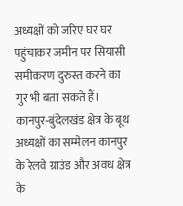अध्यक्षों को जरिए घर घर पहुंचाकर जमीन पर सियासी समीकरण दुरुस्त करने का गुर भी बता सकते हैं। कानपुर-बुंदेलखंड क्षेत्र के बूथ अध्यक्षों का सम्मेलन कानपुर के रेलवे ग्राउंड और अवध क्षेत्र के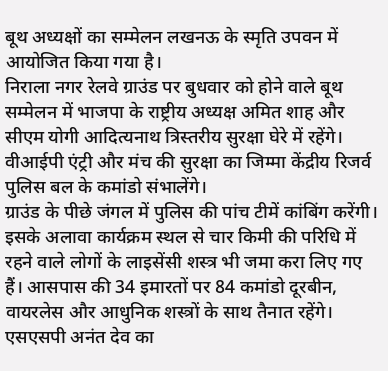बूथ अध्यक्षों का सम्मेलन लखनऊ के स्मृति उपवन में आयोजित किया गया है।
निराला नगर रेलवे ग्राउंड पर बुधवार को होने वाले बूथ सम्मेलन में भाजपा के राष्ट्रीय अध्यक्ष अमित शाह और सीएम योगी आदित्यनाथ त्रिस्तरीय सुरक्षा घेरे में रहेंगे। वीआईपी एंट्री और मंच की सुरक्षा का जिम्मा केंद्रीय रिजर्व पुलिस बल के कमांडो संभालेंगे।
ग्राउंड के पीछे जंगल में पुलिस की पांच टीमें कांबिंग करेंगी। इसके अलावा कार्यक्रम स्थल से चार किमी की परिधि में रहने वाले लोगों के लाइसेंसी शस्त्र भी जमा करा लिए गए हैं। आसपास की 34 इमारतों पर 84 कमांडो दूरबीन, वायरलेस और आधुनिक शस्त्रों के साथ तैनात रहेंगे।
एसएसपी अनंत देव का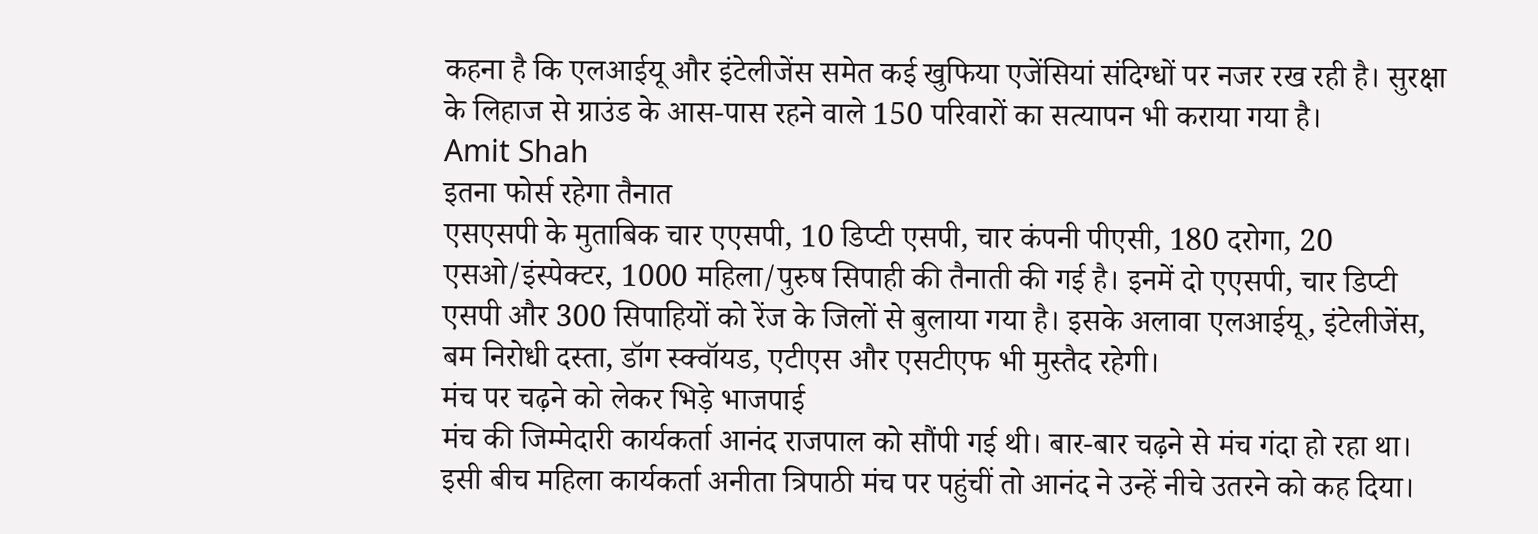कहना है कि एलआईयू और इंटेलीजेंस समेत कई खुफिया एजेंसियां संदिग्धों पर नजर रख रही है। सुरक्षा के लिहाज से ग्राउंड के आस-पास रहने वाले 150 परिवारों का सत्यापन भी कराया गया है।
Amit Shah
इतना फोर्स रहेगा तैनात
एसएसपी के मुताबिक चार एएसपी, 10 डिप्टी एसपी, चार कंपनी पीएसी, 180 दरोगा, 20 एसओ/इंस्पेक्टर, 1000 महिला/पुरुष सिपाही की तैनाती की गई है। इनमें दो एएसपी, चार डिप्टी एसपी और 300 सिपाहियों को रेंज के जिलों से बुलाया गया है। इसके अलावा एलआईयू, इंटेलीजेंस, बम निरोधी दस्ता, डॉग स्क्वॉयड, एटीएस और एसटीएफ भी मुस्तैद रहेगी।
मंच पर चढ़ने को लेकर भिड़े भाजपाई
मंच की जिम्मेदारी कार्यकर्ता आनंद राजपाल को सौंपी गई थी। बार-बार चढ़ने से मंच गंदा हो रहा था। इसी बीच महिला कार्यकर्ता अनीता त्रिपाठी मंच पर पहुंचीं तो आनंद ने उन्हें नीचे उतरने को कह दिया।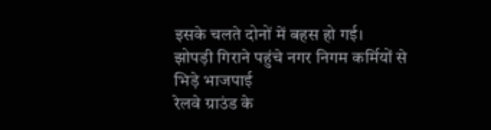इसके चलते दोनों में बहस हो गई।
झोपड़ी गिराने पहुंचे नगर निगम कर्मियों से भिड़े भाजपाई
रेलवे ग्राउंड के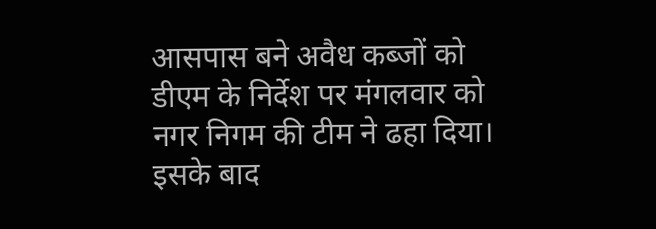आसपास बने अवैध कब्जों को डीएम के निर्देश पर मंगलवार को नगर निगम की टीम ने ढहा दिया। इसके बाद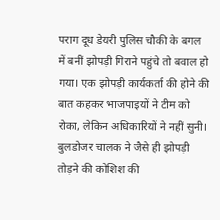पराग दूध डेयरी पुलिस चौकी के बगल में बनीं झोपड़ी गिराने पहुंचे तो बवाल हो गया। एक झोपड़ी कार्यकर्ता की होने की बात कहकर भाजपाइयों ने टीम को रोका, लेकिन अधिकारियों ने नहीं सुनी। बुलडोजर चालक ने जैसे ही झोपड़ी तोड़ने की कोशिश की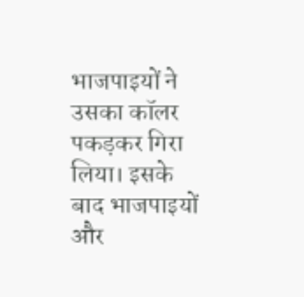भाजपाइयों ने उसका कॉलर पकड़कर गिरा लिया। इसके बाद भाजपाइयों और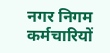नगर निगम कर्मचारियों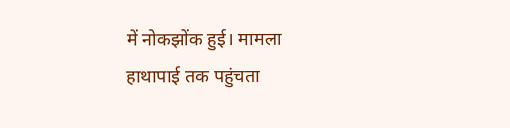में नोकझोंक हुई। मामला हाथापाई तक पहुंचता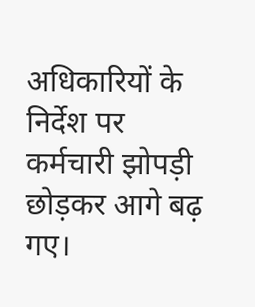अधिकारियों के निर्देश पर कर्मचारी झोपड़ी छोड़कर आगे बढ़ गए।